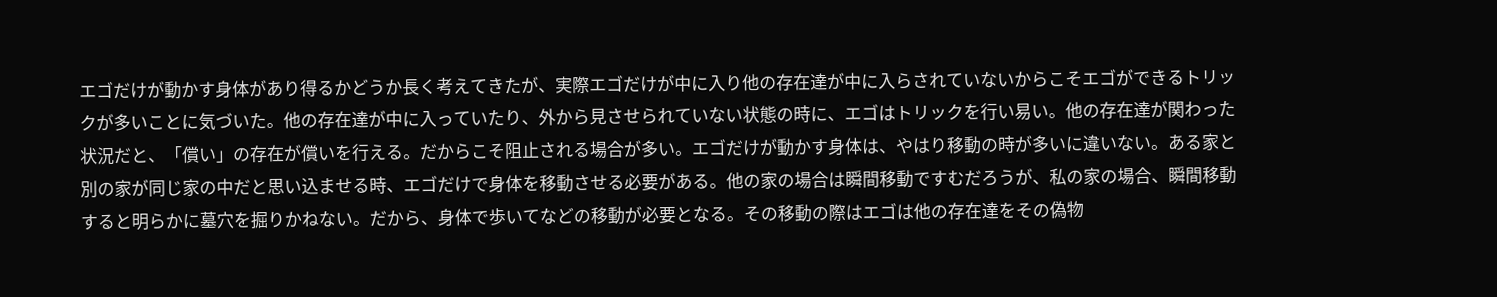エゴだけが動かす身体があり得るかどうか長く考えてきたが、実際エゴだけが中に入り他の存在達が中に入らされていないからこそエゴができるトリックが多いことに気づいた。他の存在達が中に入っていたり、外から見させられていない状態の時に、エゴはトリックを行い易い。他の存在達が関わった状況だと、「償い」の存在が償いを行える。だからこそ阻止される場合が多い。エゴだけが動かす身体は、やはり移動の時が多いに違いない。ある家と別の家が同じ家の中だと思い込ませる時、エゴだけで身体を移動させる必要がある。他の家の場合は瞬間移動ですむだろうが、私の家の場合、瞬間移動すると明らかに墓穴を掘りかねない。だから、身体で歩いてなどの移動が必要となる。その移動の際はエゴは他の存在達をその偽物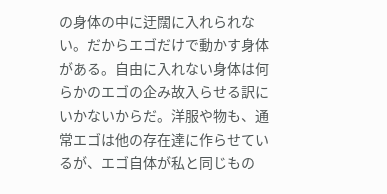の身体の中に迂闊に入れられない。だからエゴだけで動かす身体がある。自由に入れない身体は何らかのエゴの企み故入らせる訳にいかないからだ。洋服や物も、通常エゴは他の存在達に作らせているが、エゴ自体が私と同じもの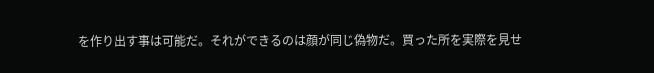を作り出す事は可能だ。それができるのは顔が同じ偽物だ。買った所を実際を見せ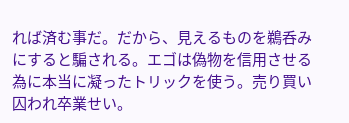れば済む事だ。だから、見えるものを鵜呑みにすると騙される。エゴは偽物を信用させる為に本当に凝ったトリックを使う。売り買い囚われ卒業せい。